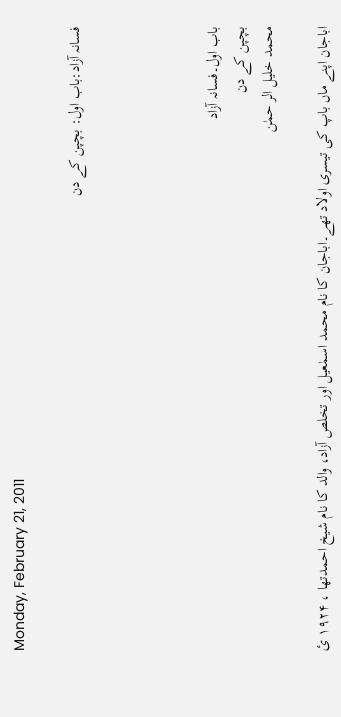Monday, February 21, 2011

فسانہ آزاد:باب اول: بچپن کے دن




باب اول۔فسانہ آزاد
بچپن کے دن
محمد خلیل الر حمٰن

اباجان اپنے ماں باپ کی تیسری اولاد تھے۔اباجان کا نام محمد اسمٰعیل اور تخلص آزاد، والد کا نام شیخ احمدتھا ، ۱۹۲۴ ئ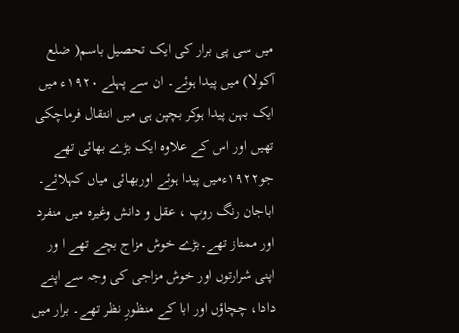میں سی پی برار کی ایک تحصیل باسم( ضلع آکولا) میں پیدا ہوئے۔ ان سے پہلے ۱۹۲۰ء میں ایک بہن پیدا ہوکر بچپن ہی میں انتقال فرماچکی تھیں اور اس کے علاوہ ایک بڑے بھائی تھے جو۱۹۲۲ءمیں پیدا ہوئے اوربھائی میاں کہلائے۔ اباجان رنگ روپ ، عقل و دانش وغیرہ میں منفرد اور ممتاز تھے۔بڑے خوش مزاج بچے تھے ا ور اپنی شرارتوں اور خوش مزاجی کی وجہ سے اپنے دادا، چچاؤں اور ابا کے منظورِ نظر تھے۔ برار میں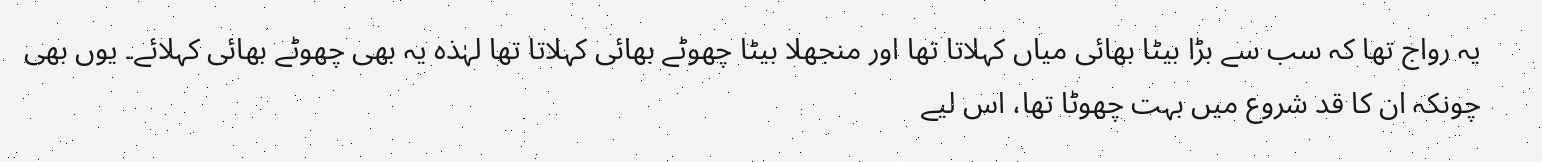یہ رواج تھا کہ سب سے بڑا بیٹا بھائی میاں کہلاتا تھا اور منجھلا بیٹا چھوٹے بھائی کہلاتا تھا لہٰذہ یہ بھی چھوٹے بھائی کہلائے۔ یوں بھی چونکہ ان کا قد شروع میں بہت چھوٹا تھا، اس لیے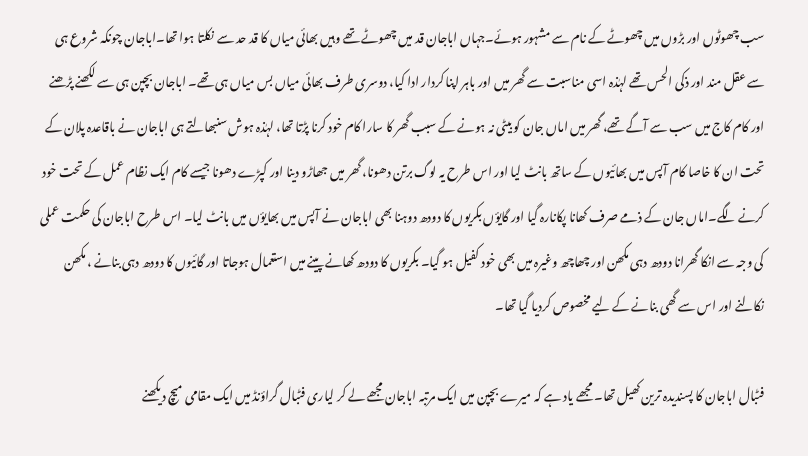سب چھوٹوں اور بڑوں میں چھوٹے کے نام سے مشہور ہوئے۔جہاں اباجان قد میں چھوٹے تھے وہیں بھائی میاں کا قد حد سے نکلتا ہوا تھا۔اباجان چونکہ شروع ہی سے عقل مند اور ذکی الحس تھے لہٰذہ اسی مناسبت سے گھر میں اور باہر اپنا کردار ادا کیا، دوسری طرف بھائی میاں بس میاں ہی تھے۔ اباجان بچپن ہی سے لکھنے پڑھنے اور کام کاج میں سب سے آگے تھے، گھر میں اماں جان کو بیٹی نہ ہونے کے سبب گھر کا سارا کام خود کرنا پڑتا تھا، لہٰذہ ہوش سنبھالتے ہی اباجان نے باقاعدہ پلان کے تحت ان کا خاصا کام آپس میں بھائیوں کے ساتھ بانٹ لیا اور اس طرح یہ لوگ برتن دھونا، گھر میں جھاڑو دینا اور کپڑے دھونا جیسے کام ایک نظام عمل کے تحت خود کرنے لگے۔اماں جان کے ذمے صرف کھانا پکانارہ گیا اور گایؤں بکریوں کا دودھ دوہنا بھی اباجان نے آپس میں بھایؤں میں بانٹ لیا۔ اس طرح اباجان کی حکمت عملی کی وجہ سے انکا گھرانا دودھ دہی مکھن اور چھاچھ وغیرہ میں بھی خود کفیل ہو گیا۔ بکریوں کا دودھ کھانے پینے میں استعمال ہوجاتا اور گائیوں کا دودھ دہی بنانے ، مکھن نکالنے اور اس سے گھی بنانے کے لیے مخصوص کردیا گیا تھا۔

فٹبال اباجان کا پسندیدہ ترین کھیل تھا۔ مجھے یاد ہے کہ میرے بچپن میں ایک مرتبہ اباجان مجھے لے کر لیاری فٹبال گراؤنڈ میں ایک مقامی میچ دیکھنے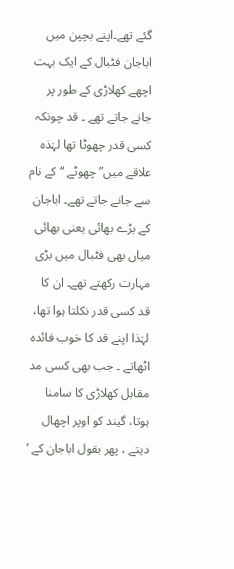گئے تھے۔اپنے بچپن میں اباجان فٹبال کے ایک بہت اچھے کھلاڑی کے طور پر جانے جاتے تھے ۔ قد چونکہ کسی قدر چھوٹا تھا لہٰذہ علاقے میں” چھوٹے “کے نام سے جانے جاتے تھے۔ اباجان کے بڑے بھائی یعنی بھائی میاں بھی فٹبال میں بڑی مہارت رکھتے تھے۔ ان کا قد کسی قدر نکلتا ہوا تھا، لہٰذا اپنے قد کا خوب فائدہ اٹھاتے ۔ جب بھی کسی مد مقابل کھلاڑی کا سامنا ہوتا، گیند کو اوپر اچھال دیتے ، پھر بقول اباجان کے ’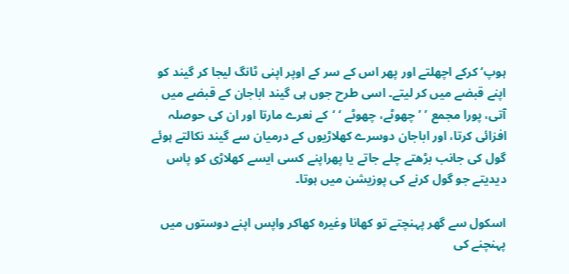ہوپ‘ کرکے اچھلتے اور پھر اس کے سر کے اوپر اپنی ٹانگ لیجا کر گیند کو اپنے قبضے میں کر لیتے۔ اسی طرح جوں ہی گیند اباجان کے قبضے میں آتی، پورا مجمع ’ ’چھوٹے، چھوٹے ‘ ‘کے نعرے مارتا اور ان کی حوصلہ افزائی کرتا، اور اباجان دوسرے کھلاڑیوں کے درمیان سے گیند نکالتے ہوئے گول کی جانب بڑھتے چلے جاتے یا پھراپنے کسی ایسے کھلاڑی کو پاس دیدیتے جو گول کرنے کی پوزیشن میں ہوتا۔

اسکول سے گھر پہنچتے تو کھانا وغیرہ کھاکر واپس اپنے دوستوں میں پہنچنے کی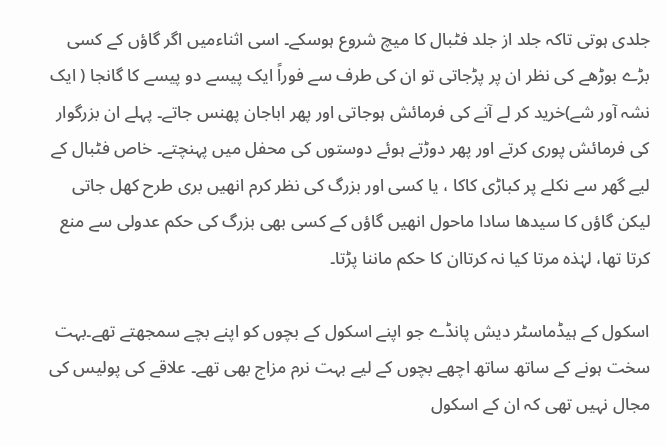جلدی ہوتی تاکہ جلد از جلد فٹبال کا میچ شروع ہوسکے۔ اسی اثناءمیں اگر گاؤں کے کسی بڑے بوڑھے کی نظر ان پر پڑجاتی تو ان کی طرف سے فوراً ایک پیسے دو پیسے کا گانجا ( ایک نشہ آور شے)خرید کر لے آنے کی فرمائش ہوجاتی اور پھر اباجان پھنس جاتے۔ پہلے ان بزرگوار کی فرمائش پوری کرتے اور پھر دوڑتے ہوئے دوستوں کی محفل میں پہنچتے۔ خاص فٹبال کے لیے گھر سے نکلے پر کباڑی کاکا ، یا کسی اور بزرگ کی نظر کرم انھیں بری طرح کھل جاتی لیکن گاؤں کا سیدھا سادا ماحول انھیں گاؤں کے کسی بھی بزرگ کی حکم عدولی سے منع کرتا تھا، لہٰذہ مرتا کیا نہ کرتاان کا حکم ماننا پڑتا۔

اسکول کے ہیڈماسٹر دیش پانڈے جو اپنے اسکول کے بچوں کو اپنے بچے سمجھتے تھے۔بہت سخت ہونے کے ساتھ ساتھ اچھے بچوں کے لیے بہت نرم مزاج بھی تھے۔ علاقے کی پولیس کی مجال نہیں تھی کہ ان کے اسکول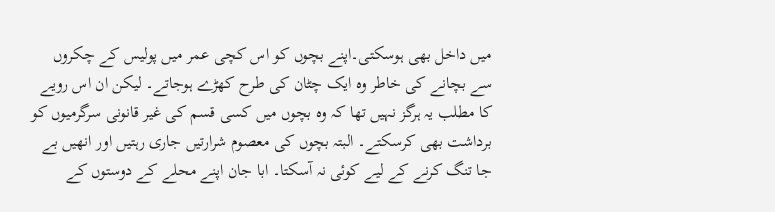میں داخل بھی ہوسکتی۔اپنے بچوں کو اس کچی عمر میں پولیس کے چکروں سے بچانے کی خاطر وہ ایک چٹان کی طرح کھڑے ہوجاتے۔ لیکن ان اس رویے کا مطلب یہ ہرگز نہیں تھا کہ وہ بچوں میں کسی قسم کی غیر قانونی سرگرمیوں کو برداشت بھی کرسکتے۔ البتہ بچوں کی معصوم شرارتیں جاری رہتیں اور انھیں بے جا تنگ کرنے کے لیے کوئی نہ آسکتا۔ ابا جان اپنے محلے کے دوستوں کے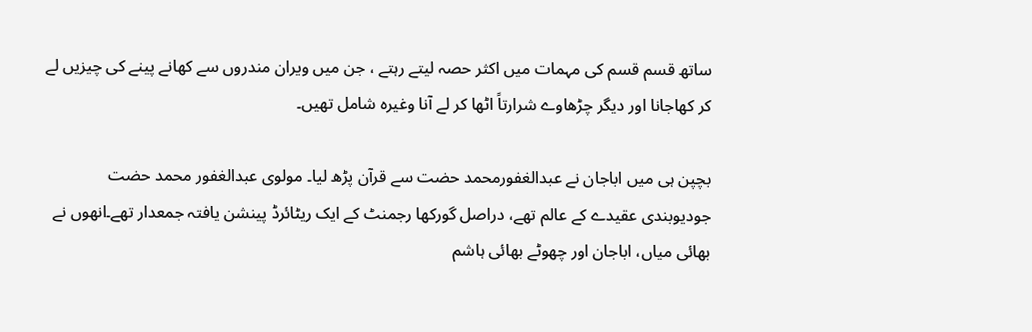ساتھ قسم قسم کی مہمات میں اکثر حصہ لیتے رہتے ، جن میں ویران مندروں سے کھانے پینے کی چیزیں لے کر کھاجانا اور دیگر چڑھاوے شرارتاً اٹھا کر لے آنا وغیرہ شامل تھیں۔

بچپن ہی میں اباجان نے عبدالغفورمحمد حضت سے قرآن پڑھ لیا۔ مولوی عبدالغفور محمد حضت جودیوبندی عقیدے کے عالم تھے، دراصل گورکھا رجمنٹ کے ایک ریٹائرڈ پینشن یافتہ جمعدار تھے۔انھوں نے بھائی میاں، اباجان اور چھوٹے بھائی ہاشم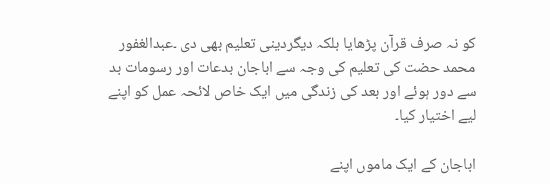کو نہ صرف قرآن پڑھایا بلکہ دیگردینی تعلیم بھی دی ۔عبدالغفور محمد حضت کی تعلیم کی وجہ سے اباجان بدعات اور رسومات بد سے دور ہوئے اور بعد کی زندگی میں ایک خاص لائحہ عمل کو اپنے لیے اختیار کیا۔

اباجان کے ایک ماموں اپنے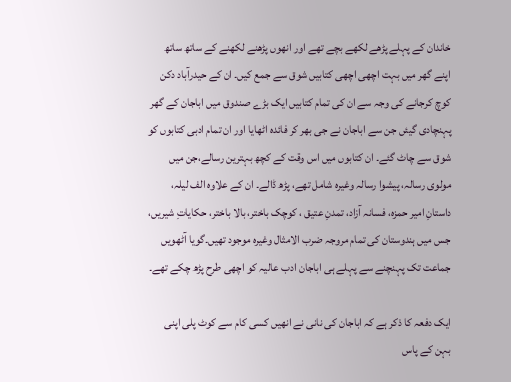خاندان کے پہلے پڑھے لکھے بچے تھے اور انھوں پڑھنے لکھنے کے ساتھ ساتھ اپنے گھر میں بہت اچھی اچھی کتابیں شوق سے جمع کیں۔ ان کے حیدرآباد دکن کوچ کرجانے کی وجہ سے ان کی تمام کتابیں ایک بڑے صندوق میں اباجان کے گھر پہنچادی گیئں جن سے اباجان نے جی بھر کر فائدہ اٹھایا اور ان تمام ادبی کتابوں کو شوق سے چاٹ گئے۔ ان کتابوں میں اس وقت کے کچھ بہترین رسالے،جن میں مولوی رسالہ، پیشوا رسالہ وغیرہ شامل تھے، پڑھ ڈالے۔ ان کے علاوہ الف لیلہ، داستانِ امیر حمزہ، فسانہ آزاد، تمدنِ عتیق ، کوچک باختر، بالا باختر، حکایاتِ شیریں، جس میں ہندوستان کی تمام مروجہ ضرب الامثال وغیرہ موجود تھیں۔گویا آٹھویں جماعت تک پہنچنے سے پہلے ہی اباجان ادب عالیہ کو اچھی طرح پڑھ چکے تھے۔

ایک دفعہ کا ذکر ہے کہ اباجان کی نانی نے انھیں کسی کام سے کوٹ پلی اپنی بہن کے پاس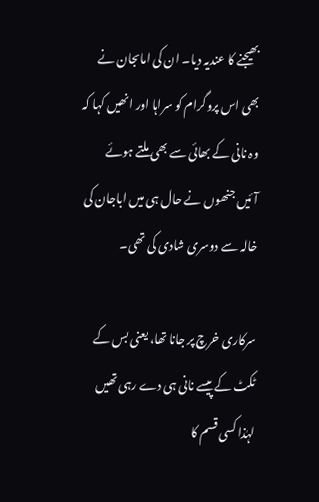بھیجنے کا عندیہ دیا۔ ان کی اماںجان نے بھی اس پروگرام کو سراہا اور انھیں کہا کہ وہ نانی کے بھائی سے بھی ملتے ہوئے آئیں جنھوں نے حال ہی میں اباجان کی خالہ سے دوسری شادی کی تھی۔

سرکاری خرچ پر جانا تھا، یعنی بس کے ٹکٹ کے پیسے نانی ہی دے رہی تھیں لہٰذا کسی قسم کا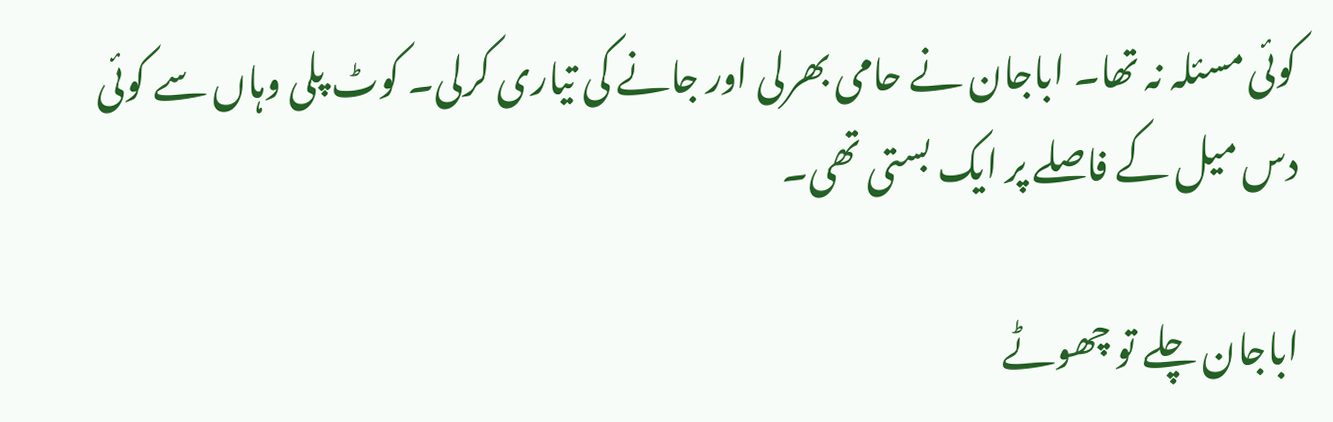کوئی مسئلہ نہ تھا۔ اباجان نے حامی بھرلی اور جانے کی تیاری کرلی۔ کوٹ پلی وہاں سے کوئی دس میل کے فاصلے پر ایک بستی تھی۔

اباجان چلے تو چھوٹے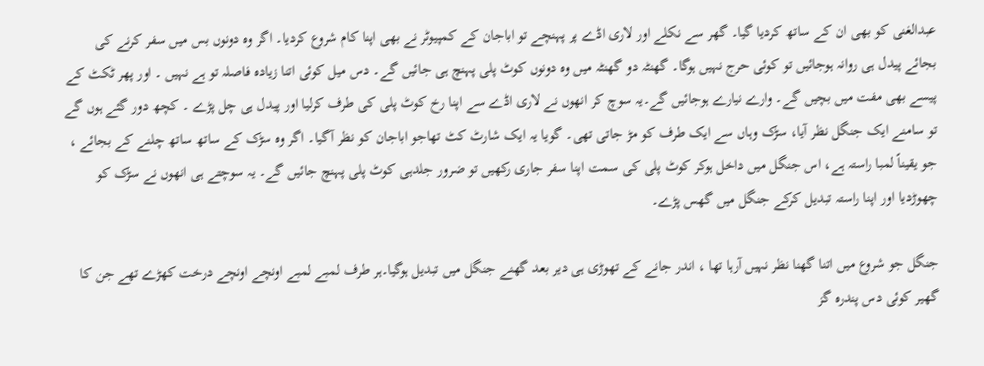عبدالغنی کو بھی ان کے ساتھ کردیا گیا۔ گھر سے نکلے اور لاری اڈے پر پہنچے تو اباجان کے کمپیوٹر نے بھی اپنا کام شروع کردیا۔ اگر وہ دونوں بس میں سفر کرنے کی بجائے پیدل ہی روانہ ہوجائیں تو کوئی حرج نہیں ہوگا۔ گھنٹہ دو گھنٹہ میں وہ دونوں کوٹ پلی پہنچ ہی جائیں گے۔ دس میل کوئی اتنا زیادہ فاصلہ تو ہے نہیں ۔ اور پھر ٹکٹ کے پیسے بھی مفت میں بچیں گے۔ وارے نیارے ہوجائیں گے۔یہ سوچ کر انھوں نے لاری اڈے سے اپنا رخ کوٹ پلی کی طرف کرلیا اور پیدل ہی چل پڑے ۔ کچھ دور گئے ہوں گے تو سامنے ایک جنگل نظر آیا، سڑک وہاں سے ایک طرف کو مڑ جاتی تھی۔ گویا یہ ایک شارٹ کٹ تھاجو اباجان کو نظر آگیا۔ اگر وہ سڑک کے ساتھ ساتھ چلنے کے بجائے ، جو یقیناً لمبا راستہ ہے، اس جنگل میں داخل ہوکر کوٹ پلی کی سمت اپنا سفر جاری رکھیں تو ضرور جلدہی کوٹ پلی پہنچ جائیں گے۔ یہ سوچتے ہی انھوں نے سڑک کو چھوڑدیا اور اپنا راستہ تبدیل کرکے جنگل میں گھس پڑے۔

جنگل جو شروع میں اتنا گھنا نظر نہیں آرہا تھا ، اندر جانے کے تھوڑی ہی دیر بعد گھنے جنگل میں تبدیل ہوگیا۔ہر طرف لمبے لمبے اونچے اونچے درخت کھڑے تھے جن کا گھیر کوئی دس پندرہ گز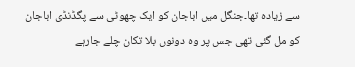سے زیادہ تھا۔جنگل میں اباجان کو ایک چھوٹی سے پگڈنڈی اباجان کو مل گئی تھی جس پر وہ دونوں بلا تکان چلے جارہے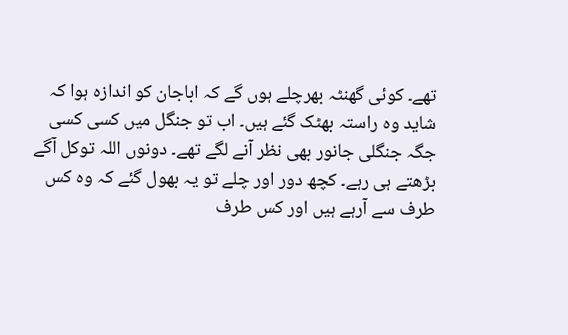تھے۔ کوئی گھنٹہ بھرچلے ہوں گے کہ اباجان کو اندازہ ہوا کہ شاید وہ راستہ بھٹک گئے ہیں۔ اب تو جنگل میں کسی کسی جگہ جنگلی جانور بھی نظر آنے لگے تھے۔ دونوں اللہ توکل آگے بڑھتے ہی رہے۔ کچھ دور اور چلے تو یہ بھول گئے کہ وہ کس طرف سے آرہے ہیں اور کس طرف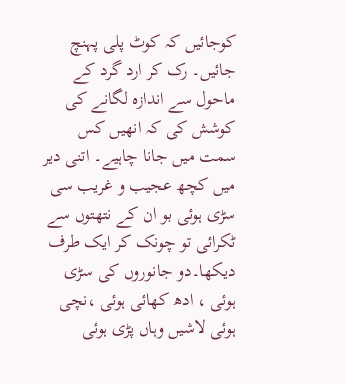کوجائیں کہ کوٹ پلی پہنچ جائیں۔ رک کر ارد گرد کے ماحول سے اندازہ لگانے کی کوشش کی کہ انھیں کس سمت میں جانا چاہیے۔ اتنی دیر میں کچھ عجیب و غریب سی سڑی ہوئی بو ان کے نتھتوں سے ٹکرائی تو چونک کر ایک طرف دیکھا۔دو جانوروں کی سڑی ہوئی ، ادھ کھائی ہوئی ،نچی ہوئی لاشیں وہاں پڑی ہوئی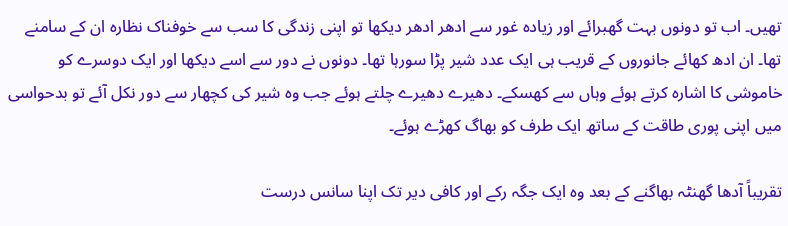تھیں۔ اب تو دونوں بہت گھبرائے اور زیادہ غور سے ادھر ادھر دیکھا تو اپنی زندگی کا سب سے خوفناک نظارہ ان کے سامنے تھا۔ ان ادھ کھائے جانوروں کے قریب ہی ایک عدد شیر پڑا سورہا تھا۔ دونوں نے دور سے اسے دیکھا اور ایک دوسرے کو خاموشی کا اشارہ کرتے ہوئے وہاں سے کھسکے۔ دھیرے دھیرے چلتے ہوئے جب وہ شیر کی کچھار سے دور نکل آئے تو بدحواسی میں اپنی پوری طاقت کے ساتھ ایک طرف کو بھاگ کھڑے ہوئے۔

تقریباً آدھا گھنٹہ بھاگنے کے بعد وہ ایک جگہ رکے اور کافی دیر تک اپنا سانس درست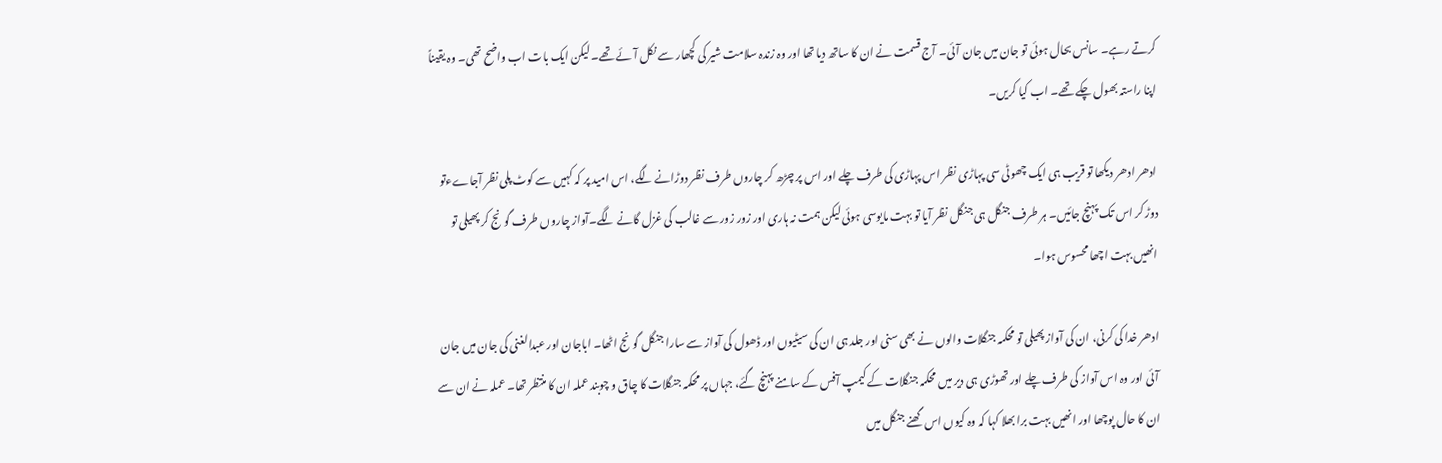کرتے رہے۔ سانس بحال ہوئی تو جان میں جان آئی۔ آج قسمت نے ان کا ساتھ دیا تھا اور وہ زندہ سلامت شیر کی کچھار سے نکل آئے تھے۔ لیکن ایک بات اب واضح تھی۔ وہ یقیناً اپنا راستہ بھول چکے تھے۔ اب کیا کریں۔

ادھر ادھر دیکھا تو قریب ہی ایک چھوٹی سی پہاڑی نظر اس پہاڑی کی طرف چلے اور اس پر چڑھ کر چاروں طرف نظر دوڑانے لگے، اس امید پر کہ کہیں سے کوٹ پلی نظر آجاےءتو دوڑ کر اس تک پہنچ جائیں۔ ہر طرف جنگل ہی جنگل نظر آیا تو بہت مایوسی ہوئی لیکن ہمت نہ ہاری اور زور زور سے غالب کی غزل گانے لگے۔آواز چاروں طرف گونج کر پھیلی تو انھیں بہت اچھا محسوس ہوا۔

ادھر خدا کی کرنی، ان کی آواز پھیلی تو محکمہ جنگلات والوں نے بھی سنی اور جلد ہی ان کی سیٹیوں اور ڈھول کی آواز سے سارا جنگل گونج اٹھا۔ اباجان اور عبدالغنی کی جان میں جان آئی اور وہ اس آواز کی طرف چلے اور تھوڑی ہی دیر میں محکمہ جنگلات کے کیمپ آفس کے سامنے پہنچ گئے، جہاں پر محکمہ جنگلات کا چاق و چوبند عملہ ان کا منتظر تھا۔ عملہ نے ان سے ان کا حال پوچھا اور انھیں بہت برا بھلا کہا کہ وہ کیوں اس گھنے جنگل میں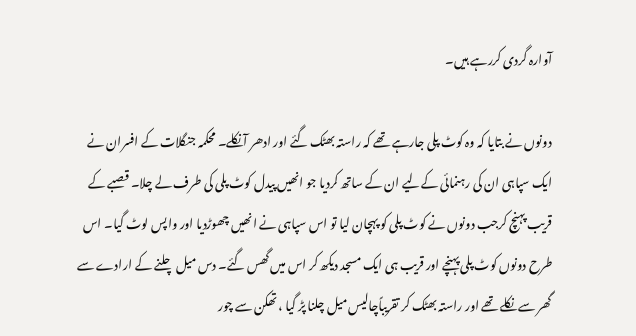آوارہ گردی کررہے ہیں۔

دونوں نے بتایا کہ وہ کوٹ پلی جارہے تھے کہ راستہ بھٹک گئے اور ادھر آنکلے۔ محکمہ جنگلات کے افسران نے ایک سپاہی ان کی رہنمائی کےلیے ان کے ساتھ کردیا جو انھیں پیدل کوٹ پلی کی طرف لے چلا۔ قصبے کے قریب پہنچ کرجب دونوں نے کوٹ پلی کو پہچان لیا تو اس سپاہی نے انھیں چھوڑدیا اور واپس لوٹ گیا۔ اس طرح دونوں کوٹ پلی پہنچے اور قریب ہی ایک مسجد دیکھ کر اس میں گھس گئے۔ دس میل چلنے کے ارادے سے گھر سے نکلے تھے اور راستہ بھٹک کر تقریباًچالیس میل چلنا پڑ گیا ، تھکن سے چور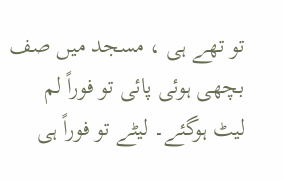تو تھے ہی ، مسجد میں صف بچھی ہوئی پائی تو فوراً لم لیٹ ہوگئے۔ لیٹے تو فوراً ہی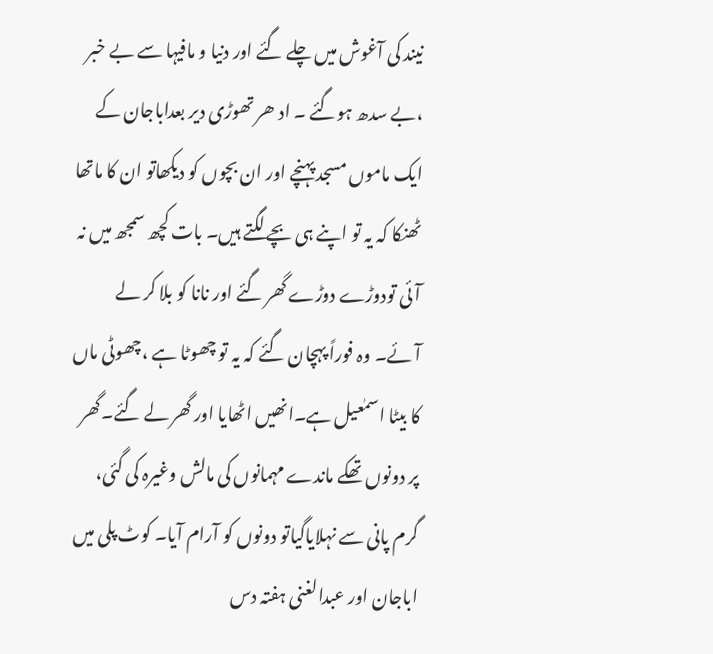نیند کی آغوش میں چلے گئے اور دنیا و مافیہا سے بے خبر ،بے سدھ ہوگئے ۔ اد ھر تھوڑی دیر بعداباجان کے ایک ماموں مسجد پہنچے اور ان بچوں کو دیکھاتو ان کا ماتھا ٹھنکا کہ یہ تو اپنے ہی بچے لگتے ہیں۔ بات کچھ سمجھ میں نہ آئی تودوڑے دوڑے گھر گئے اور نانا کو بلا کر لے آئے۔ وہ فوراً پہچان گئے کہ یہ تو چھوٹا ہے ،چھوٹی ماں کا بیٹا اسمٰعیل ہے۔انھیں اٹھایا اور گھر لے گئے۔گھر پر دونوں تھکے ماندے مہمانوں کی مالش وغیرہ کی گئی، گرم پانی سے نہلایاگیاتو دونوں کو آرام آیا۔ کوٹ پلی میں اباجان اور عبدالغنی ہفتہ دس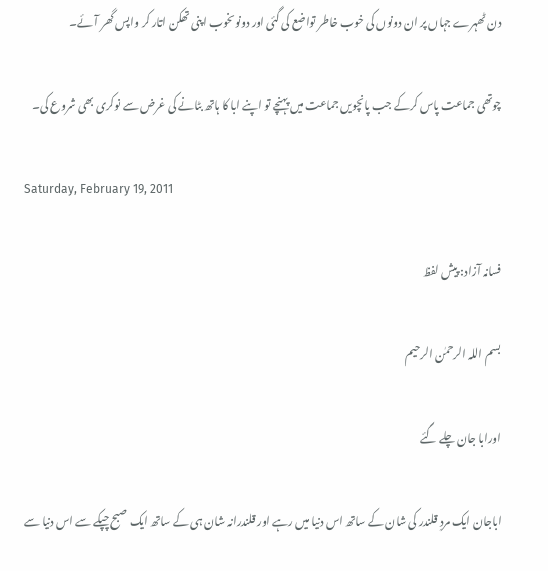دن ٹھہرے جہاں پر ان دونوں کی خوب خاطر تواضع کی گئی اور دونوںخوب اپنی تھکن اتار کر واپس گھر آئے۔

چوتھی جماعت پاس کرکے جب پانچویں جماعت میں پہنچے تو اپنے ابا کا ہاتھ بٹانے کی غرض سے نوکری بھی شروع کی۔

Saturday, February 19, 2011

فسانہ آزاد: پیش لفظ

بسم اللہ الرحمٰن الرحیم

اورابا جان چلے گئے

اباجان ایک مردِ قلندر کی شان کے ساتھ اس دنیا میں رہے اور قلندرانہ شان ہی کے ساتھ ایک صبح چپکے سے اس دنیا سے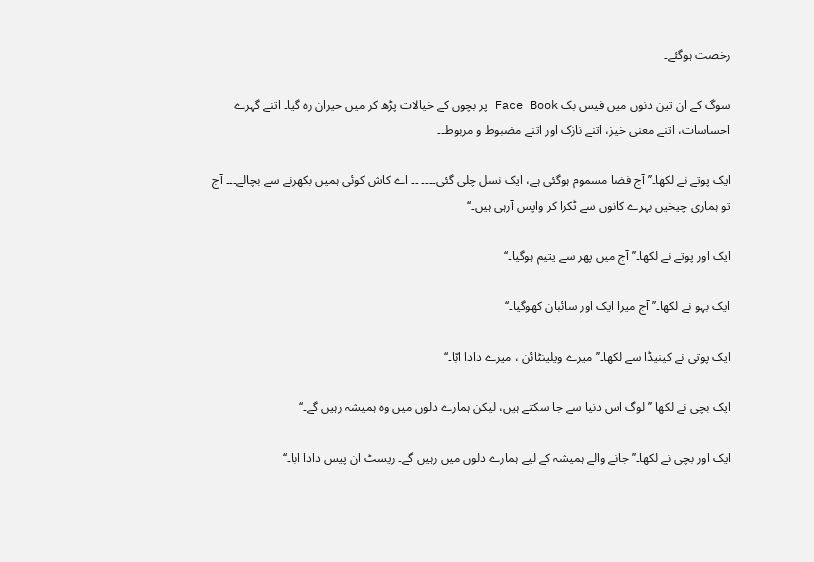رخصت ہوگئے۔

سوگ کے ان تین دنوں میں فیس بک Face Book پر بچوں کے خیالات پڑھ کر میں حیران رہ گیا۔ اتنے گہرے احساسات، اتنے معنی خیز، اتنے نازک اور اتنے مضبوط و مربوط۔۔

ایک پوتے نے لکھا۔’’ آج فضا مسموم ہوگئی ہے، ایک نسل چلی گئی۔۔۔۔ ۔۔ اے کاش کوئی ہمیں بکھرنے سے بچالے۔۔۔ آج تو ہماری چیخیں بہرے کانوں سے ٹکرا کر واپس آرہی ہیں۔‘‘

ایک اور پوتے نے لکھا۔’’ آج میں پھر سے یتیم ہوگیا۔‘‘

ایک بہو نے لکھا۔’’ آج میرا ایک اور سائبان کھوگیا۔‘‘

ایک پوتی نے کینیڈا سے لکھا۔’’ میرے ویلینٹائن ، میرے دادا ابّا۔‘‘

ایک بچی نے لکھا ’’ لوگ اس دنیا سے جا سکتے ہیں، لیکن ہمارے دلوں میں وہ ہمیشہ رہیں گے۔‘‘

ایک اور بچی نے لکھا۔’’ جانے والے ہمیشہ کے لیے ہمارے دلوں میں رہیں گے۔ ریسٹ ان پیس دادا ابا۔‘‘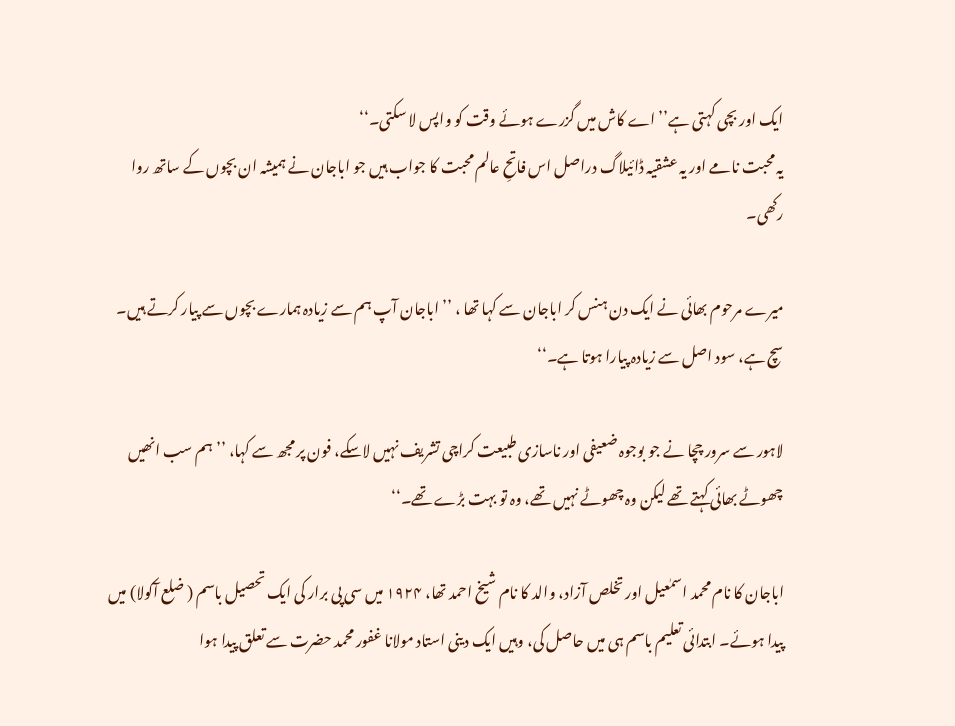ایک اور بچی کہتی ہے’’ اے کاش میں گزرے ہوئے وقت کو واپس لا سکتی۔‘‘
یہ محبت نامے اور یہ عشقیہ ڈائیلاگ دراصل اس فاتحِ عالم محبت کا جواب ہیں جو اباجان نے ہمیشہ ان بچوں کے ساتھ روا رکھی۔

میرے مرحوم بھائی نے ایک دن ہنس کر اباجان سے کہا تھا ، ’’ اباجان آپ ہم سے زیادہ ہمارے بچوں سے پیار کرتے ہیں۔ سچ ہے، سود اصل سے زیادہ پیارا ہوتا ہے۔‘‘

لاہور سے سرور چچا نے جو بوجوہ ضعیفی اور ناسازی طبیعت کراچی تشریف نہیں لاسکے، فون پر مجھ سے کہا، ’’ ہم سب انھیں چھوٹے بھائی کہتے تھے لیکن وہ چھوٹے نہیں تھے، وہ تو بہت بڑے تھے۔‘‘

اباجان کا نام محمد اسمٰعیل اور تخلص آزاد، والد کا نام شیخ احمد تھا، ۱۹۲۴ میں سی پی برار کی ایک تحصیل باسم ( ضلع آکولا) میں پیدا ہوئے۔ ابتدائی تعلیم باسم ہی میں حاصل کی، وہیں ایک دینی استاد مولانا غفور محمد حضرت سے تعلق پیدا ہوا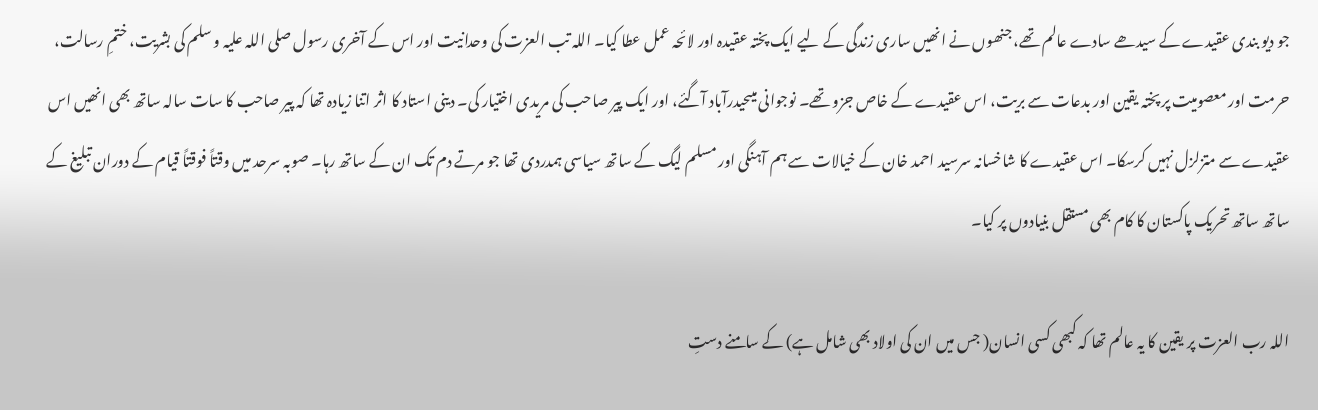جو دیو بندی عقیدے کے سیدھے سادے عالم تھے، جنھوں نے انھیں ساری زندگی کے لیے ایک پختہ عقیدہ اور لائحہ عمل عطا کیا۔ اللہ تب العزت کی وحدانیت اور اس کے آخری رسول صلی اللہ علیہ و سلم کی بشریت، ختمِ رسالت، حرمت اور معصومیت پر پختہ یقین اور بدعات سے بریت، اس عقیدے کے خاص جزو تھے۔ نوجوانی میںحیدرآباد آگئے، اور ایک پیر صاحب کی مریدی اختیار کی۔ دینی استاد کا اثر اتنا زیادہ تھا کہ پیر صاحب کا سات سالہ ساتھ بھی انھیں اس عقیدے سے متزلزل نہیں کرسکا۔ اس عقیدے کا شاخسانہ سرسید احمد خان کے خیالات سے ہم آہنگی اور مسلم لیگ کے ساتھ سیاسی ہمدردی تھا جو مرتے دم تک ان کے ساتھ رہا۔ صوبہ سرحد میں وقتاً فوقتاً قیام کے دوران تبلیغ کے ساتھ ساتھ تحریک پاکستان کا کام بھی مستقل بنیادوں پر کیا۔

اللہ رب العزت پر یقین کا یہ عالم تھا کہ کبھی کسی انسان( جس میں ان کی اولاد بھی شامل ہے) کے سامنے دستِ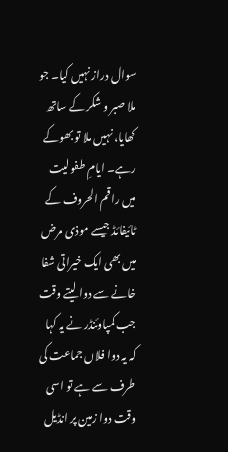سوال دراز نہیں کیا۔ جو ملا صبر و شکر کے ساتھ کھایا، نہیں ملا تو بھوکے رہے۔ ایامِ طفولیت میں راقم الحروف کے ٹائیفائڈ جیسے موذی مرض میں بھی ایک خیراتی شفا خانے سے دوا لیتے وقت جب کمپاوئنڈر نے یہ کہا کہ یہ دوا فلاں جماعت کی طرف سے ہے تو اسی وقت دوا زمین پر انڈیل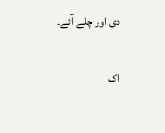دی اور چلے آئے۔

اک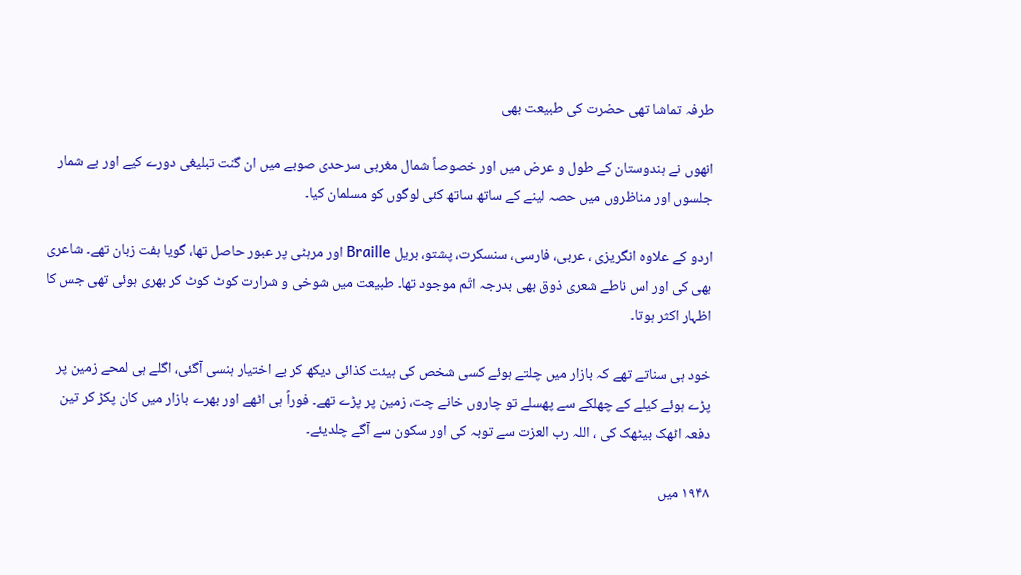طرفہ تماشا تھی حضرت کی طبیعت بھی

انھوں نے ہندوستان کے طول و عرض میں اور خصوصاً شمال مغربی سرحدی صوبے میں ان گنت تبلیغی دورے کیے اور بے شمار جلسوں اور مناظروں میں حصہ لینے کے ساتھ ساتھ کئی لوگوں کو مسلمان کیا۔

اردو کے علاوہ انگریزی ، عربی، فارسی، سنسکرت، پشتو، بریل Braille اور مرہٹی پر عبور حاصل تھا، گویا ہفت زبان تھے۔ شاعری بھی کی اور اس ناطے شعری ذوق بھی بدرجہ اتّم موجود تھا۔ طبیعت میں شوخی و شرارت کوٹ کوٹ کر بھری ہوئی تھی جس کا اظہار اکثر ہوتا۔

خود ہی سناتے تھے کہ بازار میں چلتے ہوئے کسی شخص کی ہیئت کذائی دیکھ کر بے اختیار ہنسی آگئی، اگلے ہی لمحے زمین پر پڑے ہوئے کیلے کے چھلکے سے پھسلے تو چاروں خانے چت، زمین پر پڑے تھے۔ فوراً ہی اٹھے اور بھرے بازار میں کان پکڑ کر تین دفعہ اٹھک بیٹھک کی ، اللہ رب العزت سے توبہ کی اور سکون سے آگے چلدیئے۔

۱۹۴۸ میں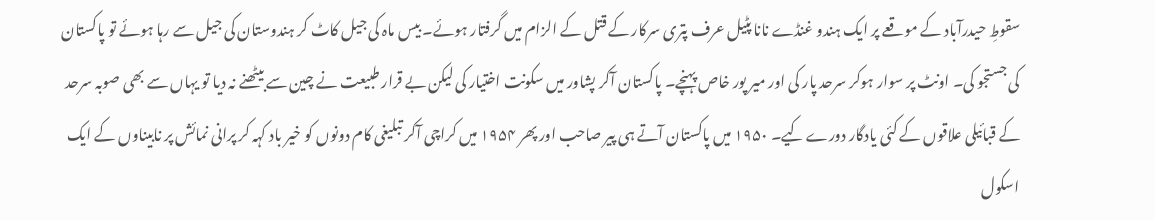سقوطِ حیدرآباد کے موقعے پر ایک ہندو غنڈے نانا پٹیل عرف پتری سرکار کے قتل کے الزام میں گرفتار ہوئے۔ بیس ماہ کی جیل کاٹ کر ہندوستان کی جیل سے رہا ہوئے تو پاکستان کی جستجو کی۔ اونٹ پر سوار ہوکر سرحد پار کی اور میر پور خاص پہنچے۔ پاکستان آکر پشاور میں سکونت اختیار کی لیکن بے قرار طبیعت نے چین سے بیٹھنے نہ دیا تو یہاں سے بھی صوبہ سرحد کے قبائیلی علاقوں کے کئی یادگار دورے کیے۔ ۱۹۵۰ میں پاکستان آتے ہی پیر صاحب اور پھر ۱۹۵۴ میں کراچی آکر تبلیغی کام دونوں کو خیر باد کہہ کر پرانی نمائش پر نابیناوں کے ایک اسکول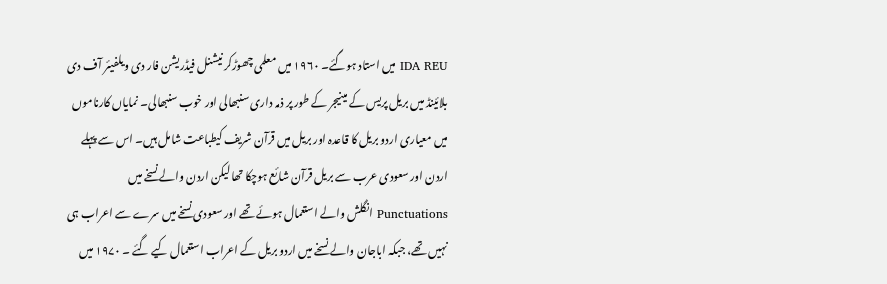IDA REU میں استاد ہوگئے۔ ۱۹۶۰ میں معلمی چھوڑکر نیشنل فیڈریشن فار دی ویلفیئر آف دی بلائینڈ میں بریل پریس کے مینیجر کے طور پر ذمہ داری سنبھالی اور خوب سنبھالی۔ نمایاں کارناموں میں معیاری اردو بریل کا قاعدہ اور بریل میں قرآن شریف کیطباعت شامل ہیں۔ اس سے پہلے اردن اور سعودی عرب سے بریل قرآن شائع ہوچکا تھا لیکن اردن والے نسخے میں Punctuations انگلش والے استعمال ہوئے تھے اور سعودی نسخے میں سرے سے اعراب ہی نہیں تھے، جبکہ اباجان والے نسخے میں اردو بریل کے اعراب استعمال کیے گئے ۔ ۱۹۷۰ میں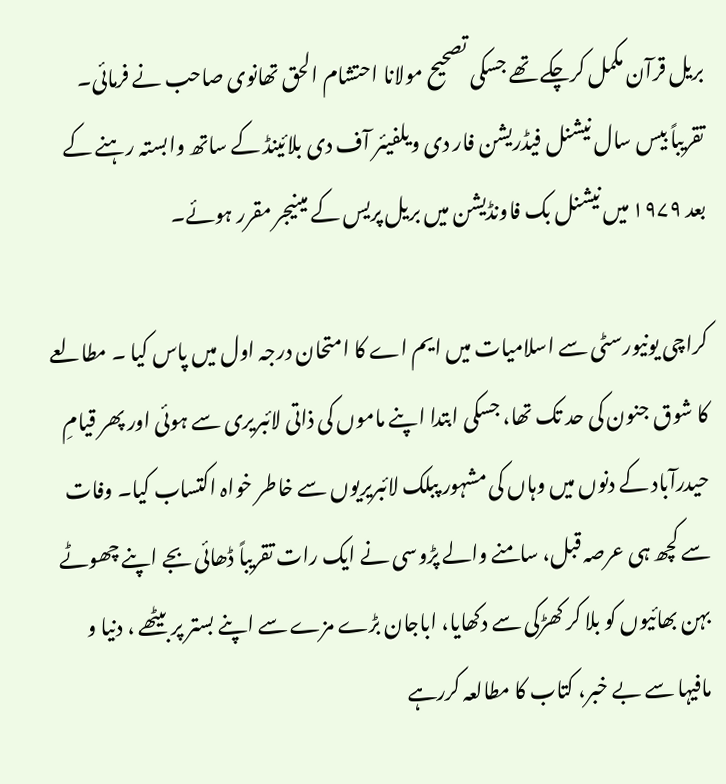بریل قرآن مکمل کرچکے تھے جسکی تصحیح مولانا احتشام الحق تھانوی صاحب نے فرمائی۔ تقریباً بیس سال نیشنل فیڈریشن فار دی ویلفیئر آف دی بلائینڈ کے ساتھ وابستہ رہنے کے بعد ۱۹۷۹ میں نیشنل بک فاونڈیشن میں بریل پریس کے مینیجر مقرر ہوئے۔

کراچی یونیورسٹی سے اسلامیات میں ایم اے کا امتحان درجہ اول میں پاس کیا ۔ مطالعے کا شوق جنون کی حد تک تھا، جسکی ابتدا اپنے ماموں کی ذاتی لائبریری سے ہوئی اور پھر قیامِ حیدرآباد کے دنوں میں وہاں کی مشہور پبلک لائبریریوں سے خاطر خواہ اکتساب کیا۔ وفات سے کچھ ہی عرصہ قبل، سامنے والے پڑوسی نے ایک رات تقریباً ڈھائی بجے اپنے چھوٹے بہن بھائیوں کو بلا کر کھڑکی سے دکھایا، اباجان بڑے مزے سے اپنے بستر پر بیٹھے ، دنیا و مافیہا سے بے خبر، کتاب کا مطالعہ کررہے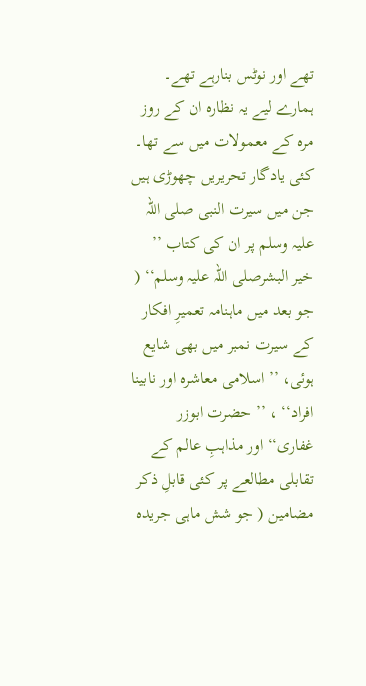تھے اور نوٹس بنارہے تھے۔ ہمارے لیے یہ نظارہ ان کے روز مرہ کے معمولات میں سے تھا۔ کئی یادگار تحریریں چھوڑی ہیں جن میں سیرت النبی صلی اللہ علیہ وسلم پر ان کی کتاب ’’ خیر البشرصلی اللہ علیہ وسلم‘‘ ( جو بعد میں ماہنامہ تعمیرِ افکار کے سیرت نمبر میں بھی شایع ہوئی، ’’ اسلامی معاشرہ اور نابینا افراد‘‘ ، ’’ حضرت ابوزر غفاری‘‘ اور مذاہبِ عالم کے تقابلی مطالعے پر کئی قابلِ ذکر مضامین ( جو شش ماہی جریدہ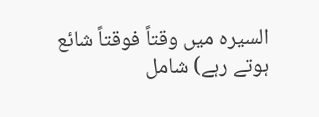السیرہ میں وقتاً فوقتاً شائع ہوتے رہے) شامل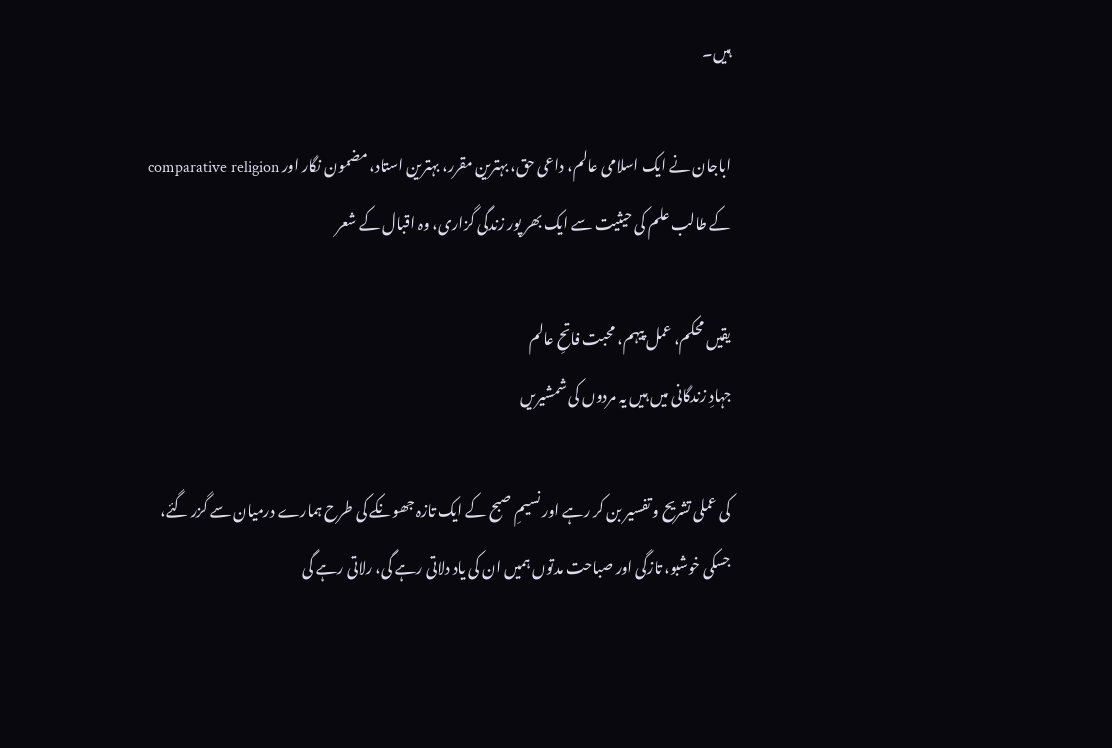ہیں۔

اباجان نے ایک اسلامی عالم، داعی حق، بہترین مقرر، بہترین استاد، مضمون نگار اور comparative religion کے طالب علم کی حیثیت سے ایک بھر پور زندگی گزاری، وہ اقبال کے شعر

یقیں محکم، عمل پیہم، محبت فاتحِ عالم
جہادِ زندگانی میں ہیں یہ مردوں کی شمشیریں

کی عملی تشریح و تفسیر بن کر رہے اور نسیمِ صبح کے ایک تازہ جھونکے کی طرح ہمارے درمیان سے گزر گئے، جسکی خوشبو، تازگی اور صباحت مدتوں ہمیں ان کی یاد دلاتی رہے گی، رلاتی رہے گی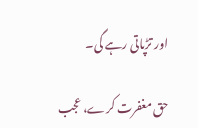اور تڑپاتی رہے گی۔

حق مغفرت کرے، عجب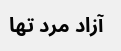آزاد مرد تھا